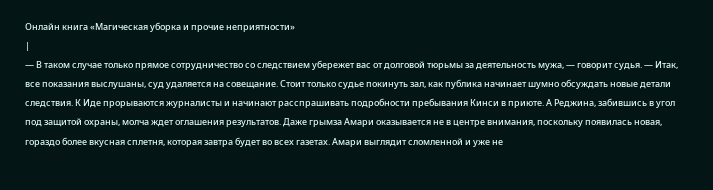Онлайн книга «Магическая уборка и прочие неприятности»
|
— В таком случае только прямое сотрудничество со следствием убережет вас от долговой тюрьмы за деятельность мужа, — говорит судья. — Итак, все показания выслушаны, суд удаляется на совещание. Стоит только судье покинуть зал, как публика начинает шумно обсуждать новые детали следствия. К Иде прорываются журналисты и начинают расспрашивать подробности пребывания Кинси в приюте. А Реджина, забившись в угол под защитой охраны, молча ждет оглашения результатов. Даже грымза Амари оказывается не в центре внимания, поскольку появилась новая, гораздо более вкусная сплетня, которая завтра будет во всех газетах. Амари выглядит сломленной и уже не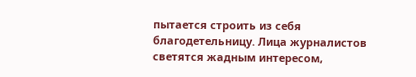пытается строить из себя благодетельницу. Лица журналистов светятся жадным интересом,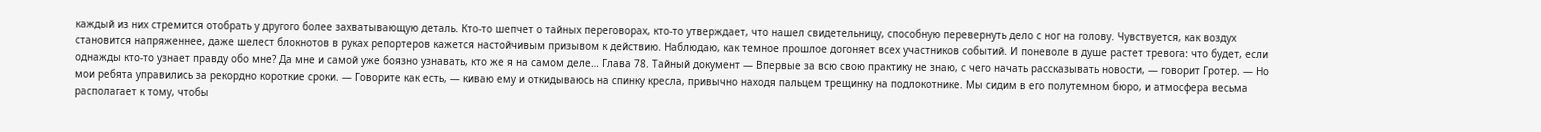каждый из них стремится отобрать у другого более захватывающую деталь. Кто-то шепчет о тайных переговорах, кто-то утверждает, что нашел свидетельницу, способную перевернуть дело с ног на голову. Чувствуется, как воздух становится напряженнее, даже шелест блокнотов в руках репортеров кажется настойчивым призывом к действию. Наблюдаю, как темное прошлое догоняет всех участников событий. И поневоле в душе растет тревога: что будет, если однажды кто-то узнает правду обо мне? Да мне и самой уже боязно узнавать, кто же я на самом деле… Глава 78. Тайный документ — Впервые за всю свою практику не знаю, с чего начать рассказывать новости, — говорит Гротер. — Но мои ребята управились за рекордно короткие сроки. — Говорите как есть, — киваю ему и откидываюсь на спинку кресла, привычно находя пальцем трещинку на подлокотнике. Мы сидим в его полутемном бюро, и атмосфера весьма располагает к тому, чтобы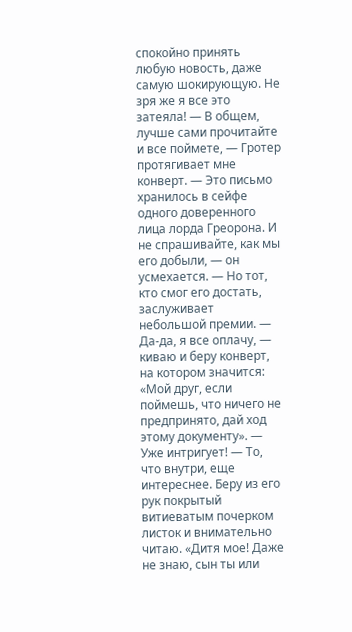спокойно принять любую новость, даже самую шокирующую. Не зря же я все это затеяла! — В общем, лучше сами прочитайте и все поймете, — Гротер протягивает мне конверт. — Это письмо хранилось в сейфе одного доверенного лица лорда Греорона. И не спрашивайте, как мы его добыли, — он усмехается. — Но тот, кто смог его достать, заслуживает небольшой премии. — Да-да, я все оплачу, — киваю и беру конверт, на котором значится: «Мой друг, если поймешь, что ничего не предпринято, дай ход этому документу». — Уже интригует! — То, что внутри, еще интереснее. Беру из его рук покрытый витиеватым почерком листок и внимательно читаю. «Дитя мое! Даже не знаю, сын ты или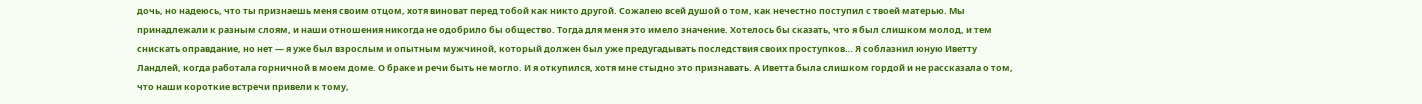дочь, но надеюсь, что ты признаешь меня своим отцом, хотя виноват перед тобой как никто другой. Сожалею всей душой о том, как нечестно поступил с твоей матерью. Мы принадлежали к разным слоям, и наши отношения никогда не одобрило бы общество. Тогда для меня это имело значение. Хотелось бы сказать, что я был слишком молод, и тем снискать оправдание, но нет — я уже был взрослым и опытным мужчиной, который должен был уже предугадывать последствия своих проступков… Я соблазнил юную Иветту Ландлей, когда работала горничной в моем доме. О браке и речи быть не могло. И я откупился, хотя мне стыдно это признавать. А Иветта была слишком гордой и не рассказала о том, что наши короткие встречи привели к тому,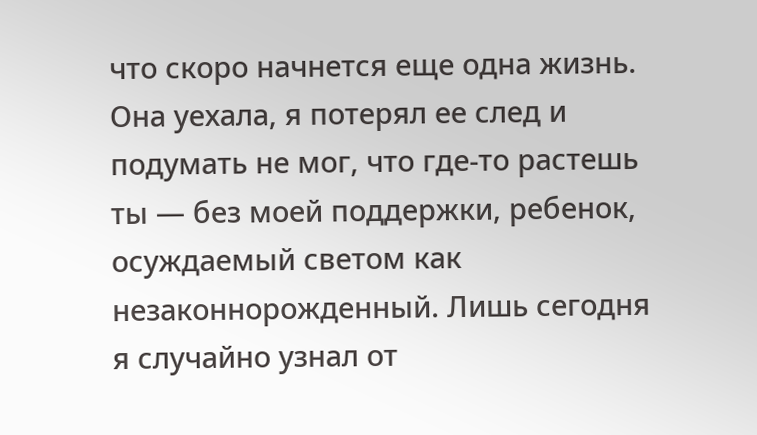что скоро начнется еще одна жизнь. Она уехала, я потерял ее след и подумать не мог, что где-то растешь ты — без моей поддержки, ребенок, осуждаемый светом как незаконнорожденный. Лишь сегодня я случайно узнал от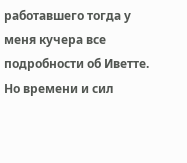работавшего тогда у меня кучера все подробности об Иветте. Но времени и сил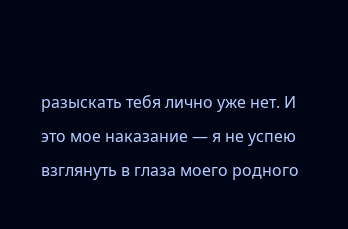разыскать тебя лично уже нет. И это мое наказание — я не успею взглянуть в глаза моего родного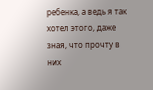ребенка, а ведь я так хотел этого, даже зная, что прочту в них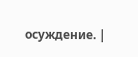осуждение. |